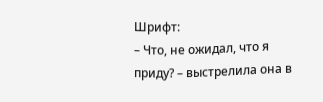Шрифт:
– Что, не ожидал, что я приду? – выстрелила она в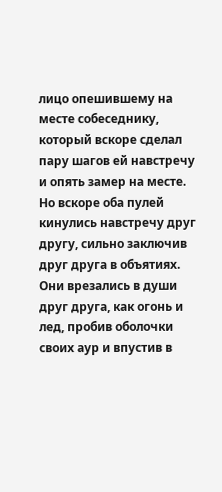лицо опешившему на месте собеседнику, который вскоре сделал пару шагов ей навстречу и опять замер на месте.
Но вскоре оба пулей кинулись навстречу друг другу, сильно заключив друг друга в объятиях.
Они врезались в души друг друга, как огонь и лед, пробив оболочки своих аур и впустив в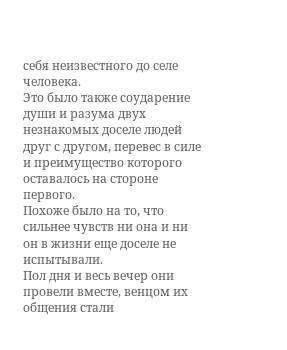себя неизвестного до селе человека.
Это было также соударение души и разума двух незнакомых доселе людей друг с другом, перевес в силе и преимущество которого оставалось на стороне первого.
Похоже было на то, что сильнее чувств ни она и ни он в жизни еще доселе не испытывали.
Пол дня и весь вечер они провели вместе, венцом их общения стали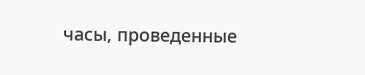часы, проведенные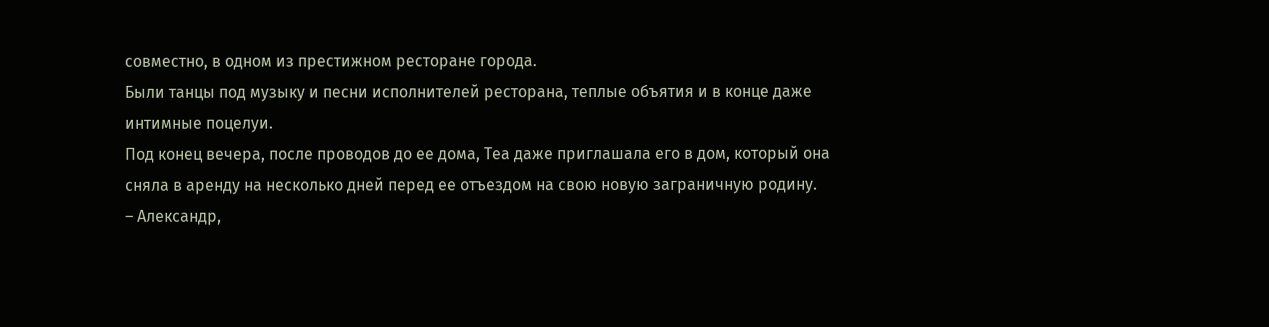совместно, в одном из престижном ресторане города.
Были танцы под музыку и песни исполнителей ресторана, теплые объятия и в конце даже интимные поцелуи.
Под конец вечера, после проводов до ее дома, Теа даже приглашала его в дом, который она сняла в аренду на несколько дней перед ее отъездом на свою новую заграничную родину.
– Александр,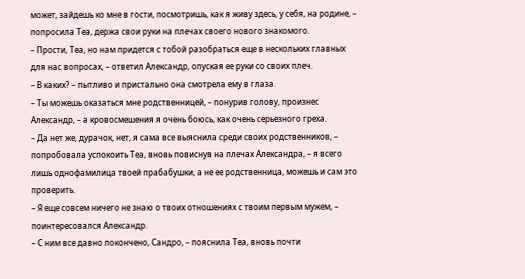может, зайдешь ко мне в гости, посмотришь, как я живу здесь, у себя, на родине, – попросила Теа, держа свои руки на плечах своего нового знакомого.
– Прости, Теа, но нам придется с тобой разобраться еще в нескольких главных для нас вопросах, – ответил Александр, опуская ее руки со своих плеч.
– В каких? – пытливо и пристально она смотрела ему в глаза.
– Ты можешь оказаться мне родственницей, – понурив голову, произнес Александр, – а кровосмешения я очень боюсь, как очень серьезного греха.
– Да нет же, дурачок, нет, я сама все выяснила среди своих родственников, – попробовала успокоить Теа, вновь повиснув на плечах Александра, – я всего лишь однофамилица твоей прабабушки, а не ее родственница, можешь и сам это проверить.
– Я еще совсем ничего не знаю о твоих отношениях с твоим первым мужем, – поинтересовался Александр.
– С ним все давно покончено, Сандро, – пояснила Теа, вновь почти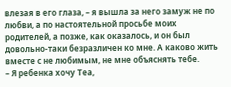влезая в его глаза, – я вышла за него замуж не по любви, а по настоятельной просьбе моих родителей, а позже, как оказалось, и он был довольно-таки безразличен ко мне. А каково жить вместе с не любимым, не мне объяснять тебе.
– Я ребенка хочу Теа,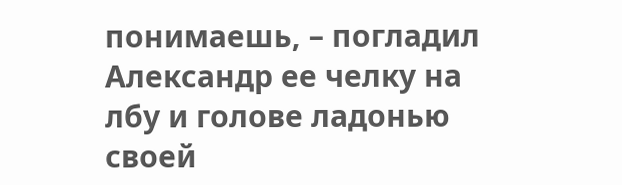понимаешь, – погладил Александр ее челку на лбу и голове ладонью своей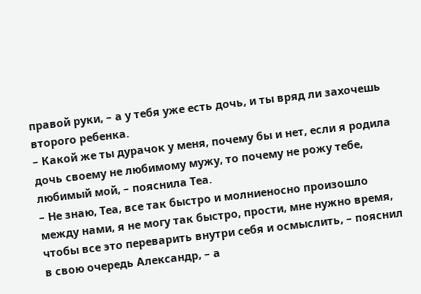правой руки, – а у тебя уже есть дочь, и ты вряд ли захочешь второго ребенка.
– Какой же ты дурачок у меня, почему бы и нет, если я родила дочь своему не любимому мужу, то почему не рожу тебе, любимый мой, – пояснила Теа.
– Не знаю, Теа, все так быстро и молниеносно произошло между нами, я не могу так быстро, прости, мне нужно время, чтобы все это переварить внутри себя и осмыслить, – пояснил в свою очередь Александр, – а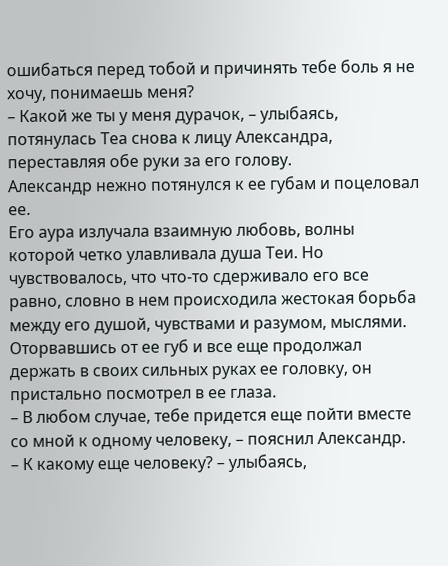ошибаться перед тобой и причинять тебе боль я не хочу, понимаешь меня?
– Какой же ты у меня дурачок, – улыбаясь, потянулась Теа снова к лицу Александра, переставляя обе руки за его голову.
Александр нежно потянулся к ее губам и поцеловал ее.
Его аура излучала взаимную любовь, волны которой четко улавливала душа Теи. Но чувствовалось, что что-то сдерживало его все равно, словно в нем происходила жестокая борьба между его душой, чувствами и разумом, мыслями.
Оторвавшись от ее губ и все еще продолжал держать в своих сильных руках ее головку, он пристально посмотрел в ее глаза.
– В любом случае, тебе придется еще пойти вместе со мной к одному человеку, – пояснил Александр.
– К какому еще человеку? – улыбаясь,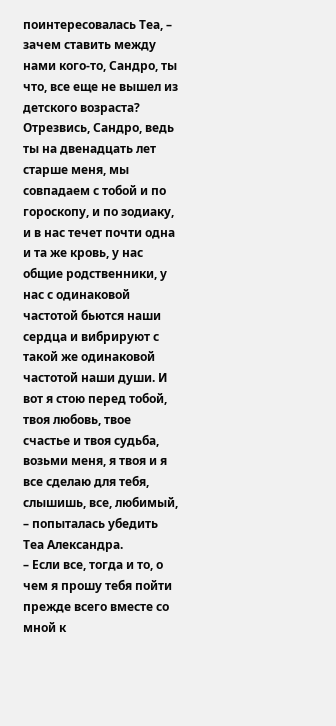поинтересовалась Теа, – зачем ставить между нами кого-то, Сандро, ты что, все еще не вышел из детского возраста?
Отрезвись, Сандро, ведь ты на двенадцать лет старше меня, мы совпадаем с тобой и по гороскопу, и по зодиаку, и в нас течет почти одна и та же кровь, у нас общие родственники, у нас с одинаковой частотой бьются наши сердца и вибрируют с такой же одинаковой частотой наши души. И вот я стою перед тобой, твоя любовь, твое счастье и твоя судьба, возьми меня, я твоя и я все сделаю для тебя, слышишь, все, любимый, – попыталась убедить Теа Александра.
– Если все, тогда и то, о чем я прошу тебя пойти прежде всего вместе со мной к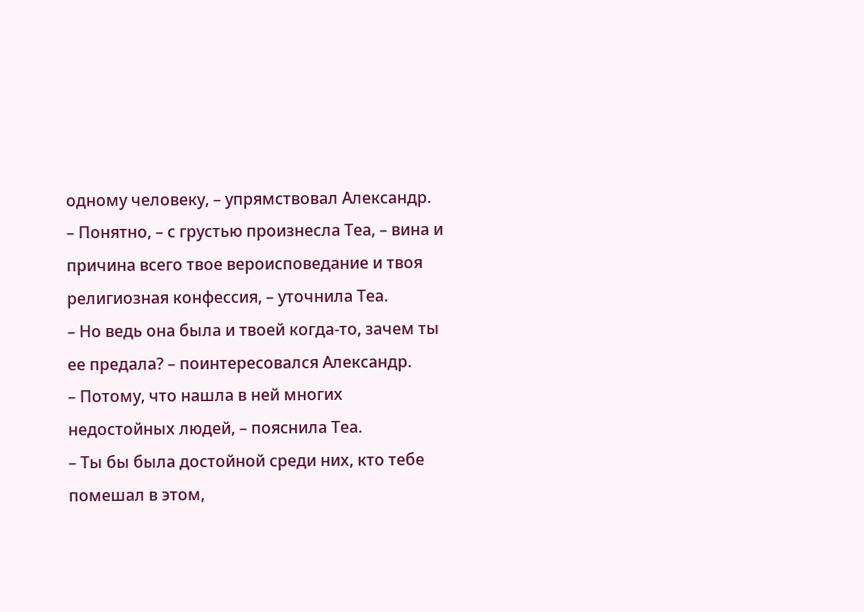одному человеку, – упрямствовал Александр.
– Понятно, – с грустью произнесла Теа, – вина и причина всего твое вероисповедание и твоя религиозная конфессия, – уточнила Теа.
– Но ведь она была и твоей когда-то, зачем ты ее предала? – поинтересовался Александр.
– Потому, что нашла в ней многих недостойных людей, – пояснила Теа.
– Ты бы была достойной среди них, кто тебе помешал в этом,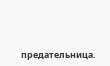предательница.